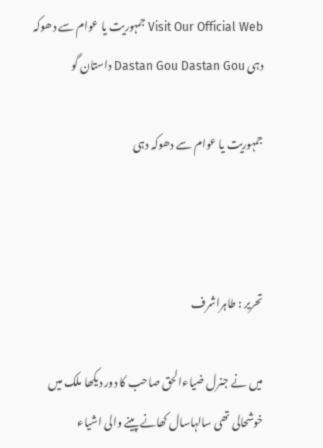Visit Our Official Web جمہوریت یا عوام سے دھوکہ دہی Dastan Gou Dastan Gou داستان گو

جمہوریت یا عوام سے دھوکہ دہی



تحریر : طاہراشرف

میں نے جنرل ضیاءالحق صاحب کا دور دیکھا ملک میں خوشحالی تھی سالہاسال کھانے پینے والی اشیاء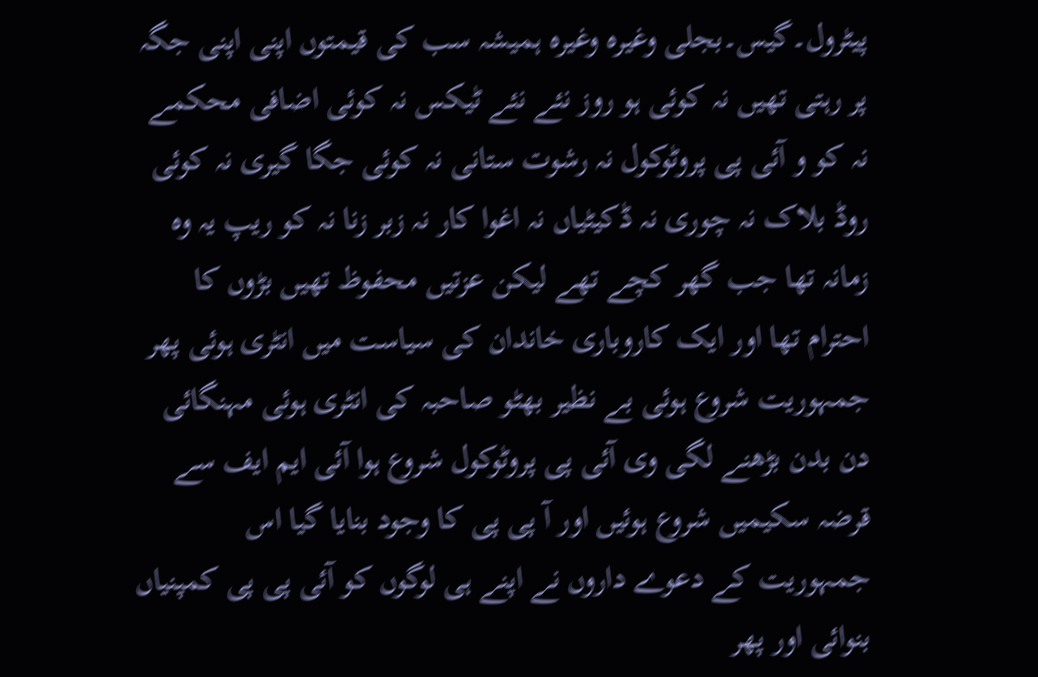پیٹرول۔گیس۔بجلی وغیرہ وغیرہ ہمیشہ سب کی قیمتوں اپنی اپنی جگہ پر رہتی تھیں نہ کوئی ہو روز نئے نئے ٹیکس نہ کوئی اضافی محکمے نہ کو و آئی پی پروٹوکول نہ رشوت ستانی نہ کوئی جگا گیری نہ کوئی روڈ بلاک نہ چوری نہ ڈکیٹیاں نہ اغوا کار نہ زبر زنا نہ کو ریپ یہ وہ زمانہ تھا جب گھر کچے تھے لیکن عزتیں محفوظ تھیں بڑوں کا احترام تھا اور ایک کاروباری خاندان کی سیاست میں انٹری ہوئی پھر جمہوریت شروع ہوئی بے نظیر بھٹو صاحبہ کی انٹری ہوئی مہنگائی دن بدن بڑھنے لگی وی آئی پی پروٹوکول شروع ہوا آئی ایم ایف سے قرضہ سکیمیں شروع ہوئیں اور آ پی پی کا وجود بنایا گیا اس جمہوریت کے دعوے داروں نے اپنے ہی لوگوں کو آئی پی پی کمپنیاں بنوائی اور پھر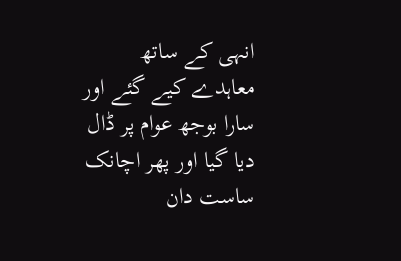انہی کے ساتھ معاہدے کیے گئے اور سارا بوجھ عوام پر ڈال دیا گیا اور پھر اچانک ساست دان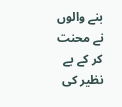بنے والوں نے محنت کر کے بے نظیر کی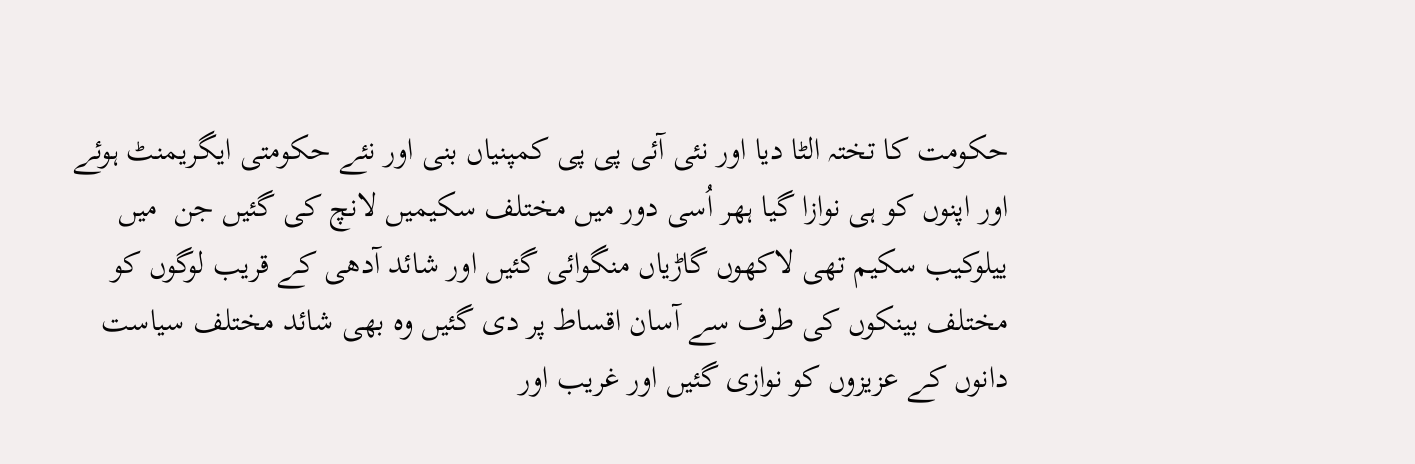حکومت کا تختہ الٹا دیا اور نئی آئی پی پی کمپنیاں بنی اور نئے حکومتی ایگریمنٹ ہوئے اور اپنوں کو ہی نوازا گیا ہھر اُسی دور میں مختلف سکیمیں لانچ کی گئیں جن  میں ییلوکیب سکیم تھی لاکھوں گاڑیاں منگوائی گئیں اور شائد آدھی کے قریب لوگوں کو مختلف بینکوں کی طرف سے آسان اقساط پر دی گئیں وہ بھی شائد مختلف سیاست دانوں کے عزیزوں کو نوازی گئیں اور غریب اور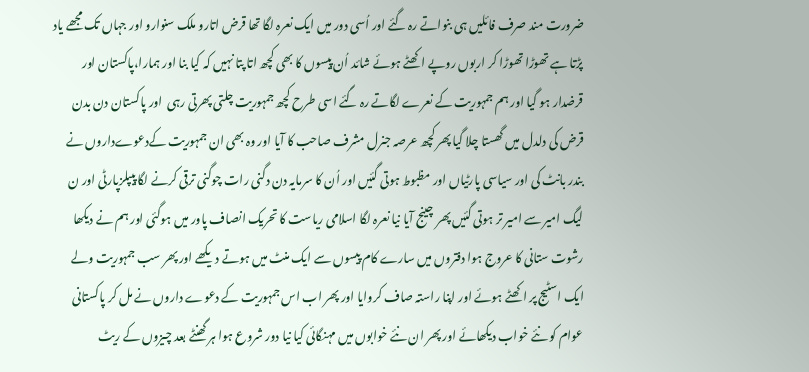ضرورت مند صرف فائلیں ہی بنواتے رہ گئے اور اُسی دور میں ایک نعرہ لگا تھا قرض اتارو ملک سنوارو اور جہاں تک مجھے یاد پڑتا ہے تھوڑا تھوڑا کر اربوں روپے اکھٹے ہوئے شائد اُن پیسوں کا بھی کچھ اتا پتا نہیں کہ کیا بنا اور ہمارا،پاکستان اور قرضدار ہو گیا اور ہم جمہوریت کے نعرے لگاتے رہ گئے اسی طرح کچھ جمہوریت چلتی پھرتی رہی  اور پاکستان دن بدن قرض کی دلدل میں گھستا چلا گیا پھر کچھ عرصہ جنرل مشرف صاحب کا آیا اور وہ بھی ان جمہوریت کےدعوےداروں نے بندر بانٹ کی اور سیاسی پارٹیاں اور مظبوط ہوتی گئیں اور اُن کا سرمایہ دن دگنی رات چوگنی ترقی کرنے لگا پیپلزپارٹی اور ن لیگ امیر سے امیر تر ہوتی گئیں پھر چینج آیا نیا نعرہ لگا اسلامی ریاست کا تحریک انصاف پاور میں ہوگئی اور ہم نے دیکھا رشوت ستانی کا عروج ہوا دفتروں میں سارے کام پیسوں سے ایک منٹ میں ہوتے دیکھے اور پھر سب جمہوریت ولے ایک اسٹیج پر اکھٹے ہوئے اور اپنا راستہ صاف کروایا اور پھر اب اس جمہوریت کے دعوے داروں نے مل کر پاکستانی عوام کو نئے خواب دیکھائے اور پھر ان نئے خوابوں میں مہنگائی کیا نیا دور شروع ہوا ہر گھنٹے بعد چیزوں کے ریٹ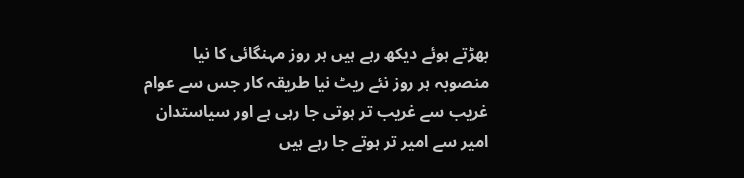بھڑتے ہوئے دیکھ رہے ہیں ہر روز مہنگائی کا نیا منصوبہ ہر روز نئے ریٹ نیا طریقہ کار جس سے عوام غریب سے غریب تر ہوتی جا رہی ہے اور سیاستدان امیر سے امیر تر ہوتے جا رہے ہیں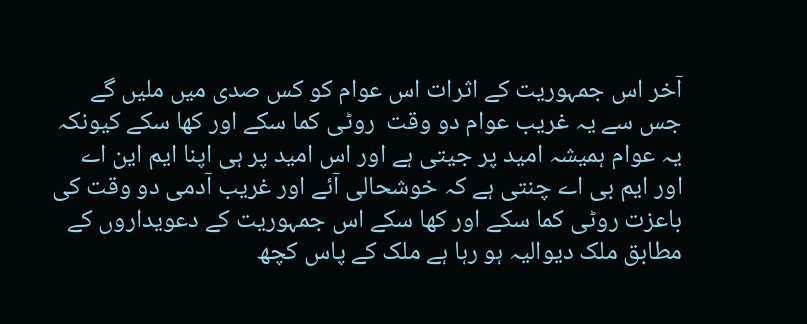آخر اس جمہوریت کے اثرات اس عوام کو کس صدی میں ملیں گے جس سے یہ غریب عوام دو وقت  روٹی کما سکے اور کھا سکے کیونکہ یہ عوام ہمیشہ امید پر جیتی ہے اور اس امید پر ہی اپنا ایم این اے اور ایم بی اے چنتی ہے کہ خوشحالی آئے اور غریب آدمی دو وقت کی باعزت روٹی کما سکے اور کھا سکے اس جمہوریت کے دعویداروں کے مطابق ملک دیوالیہ ہو رہا ہے ملک کے پاس کچھ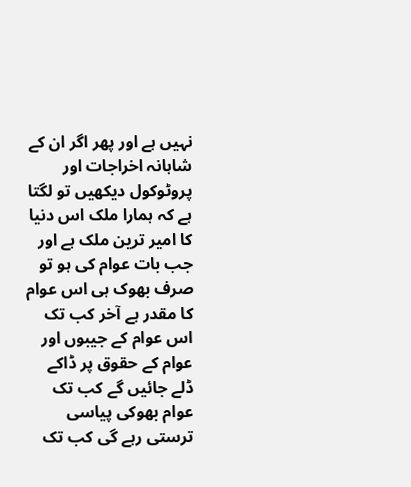نہیں ہے اور پھر اگر ان کے شاہانہ اخراجات اور پروٹوکول دیکھیں تو لگتا ہے کہ ہمارا ملک اس دنیا کا امیر ترین ملک ہے اور جب بات عوام کی ہو تو صرف بھوک ہی اس عوام کا مقدر ہے آخر کب تک اس عوام کے جیبوں اور عوام کے حقوق پر ڈاکے ڈلے جائیں گے کب تک عوام بھوکی پیاسی ترستی رہے گی کب تک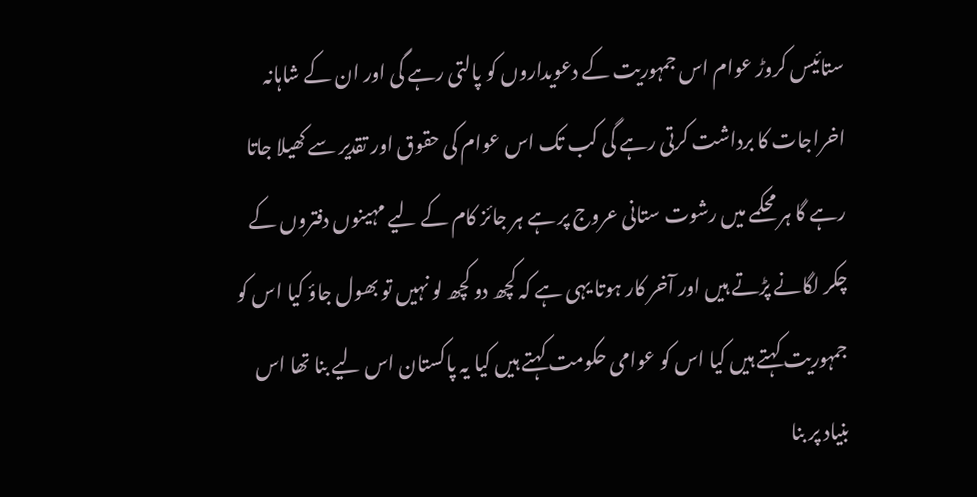ستائیس کروڑ عوام اس جمہوریت کے دعویداروں کو پالتی رہے گی اور ان کے شاہانہ اخراجات کا برداشت کرتی رہے گی کب تک اس عوام کی حقوق اور تقدیر سے کھیلا جاتا رہے گا ہر محکمے میں رشوت ستانی عروج پر ہے ہر جائز کام کے لیے مہینوں دفتروں کے چکر لگانے پڑتے ہیں اور آخر کار ہوتا یہی ہے کہ کچھ دو کچھ لو نہیں تو بھول جاؤ کیا اس کو جمہوریت کہتے ہیں کیا اس کو عوامی حکومت کہتے ہیں کیا یہ پاکستان اس لیے بنا تھا اس بنیاد پر بنا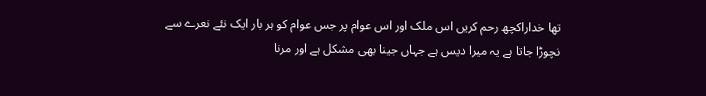تھا خداراکچھ رحم کریں اس ملک اور اس عوام پر جس عوام کو ہر بار ایک نئے نعرے سے نچوڑا جاتا ہے یہ میرا دیس ہے جہاں جینا بھی مشکل ہے اور مرنا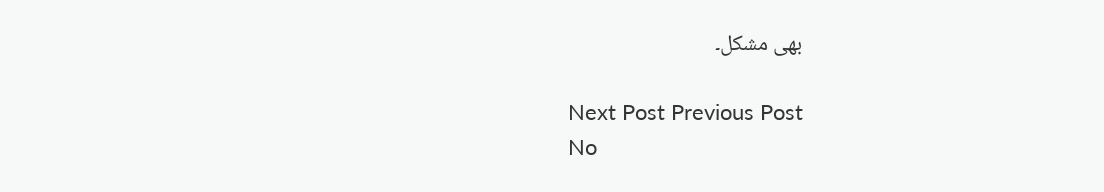بھی مشکل۔

Next Post Previous Post
No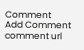Comment
Add Comment
comment url